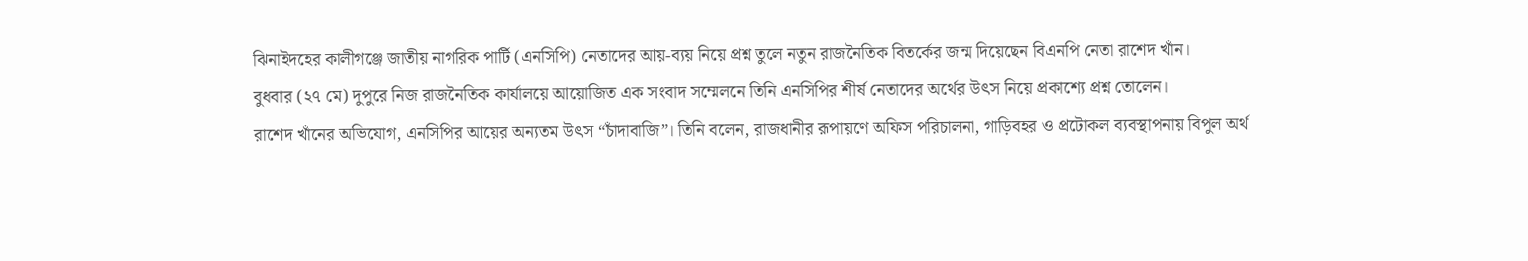ঝিনাইদহের কালীগঞ্জে জাতীয় নাগরিক পার্টি (এনসিপি) নেতাদের আয়-ব্যয় নিয়ে প্রশ্ন তুলে নতুন রাজনৈতিক বিতর্কের জন্ম দিয়েছেন বিএনপি নেতা রাশেদ খাঁন।
বুধবার (২৭ মে) দুপুরে নিজ রাজনৈতিক কার্যালয়ে আয়োজিত এক সংবাদ সম্মেলনে তিনি এনসিপির শীর্ষ নেতাদের অর্থের উৎস নিয়ে প্রকাশ্যে প্রশ্ন তোলেন।
রাশেদ খাঁনের অভিযোগ, এনসিপির আয়ের অন্যতম উৎস “চাঁদাবাজি”। তিনি বলেন, রাজধানীর রূপায়ণে অফিস পরিচালনা, গাড়িবহর ও প্রটোকল ব্যবস্থাপনায় বিপুল অর্থ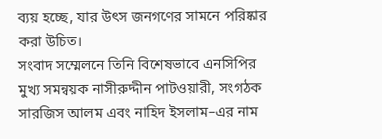ব্যয় হচ্ছে, যার উৎস জনগণের সামনে পরিষ্কার করা উচিত।
সংবাদ সম্মেলনে তিনি বিশেষভাবে এনসিপির মুখ্য সমন্বয়ক নাসীরুদ্দীন পাটওয়ারী, সংগঠক সারজিস আলম এবং নাহিদ ইসলাম–এর নাম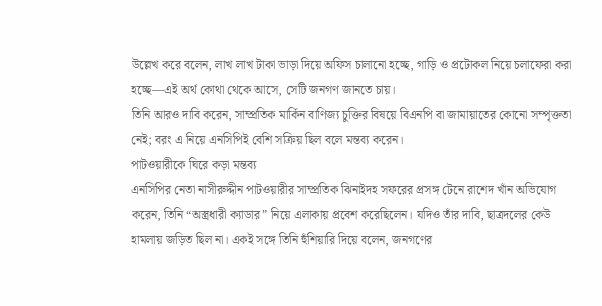উল্লেখ করে বলেন, লাখ লাখ টাকা ভাড়া দিয়ে অফিস চালানো হচ্ছে, গাড়ি ও প্রটোকল নিয়ে চলাফেরা করা হচ্ছে—এই অর্থ কোথা থেকে আসে, সেটি জনগণ জানতে চায়।
তিনি আরও দাবি করেন, সাম্প্রতিক মার্কিন বাণিজ্য চুক্তির বিষয়ে বিএনপি বা জামায়াতের কোনো সম্পৃক্ততা নেই; বরং এ নিয়ে এনসিপিই বেশি সক্রিয় ছিল বলে মন্তব্য করেন।
পাটওয়ারীকে ঘিরে কড়া মন্তব্য
এনসিপির নেতা নাসীরুদ্দীন পাটওয়ারীর সাম্প্রতিক ঝিনাইদহ সফরের প্রসঙ্গ টেনে রাশেদ খাঁন অভিযোগ করেন, তিনি “অস্ত্রধারী ক্যাডার” নিয়ে এলাকায় প্রবেশ করেছিলেন। যদিও তাঁর দাবি, ছাত্রদলের কেউ হামলায় জড়িত ছিল না। একই সঙ্গে তিনি হুঁশিয়ারি দিয়ে বলেন, জনগণের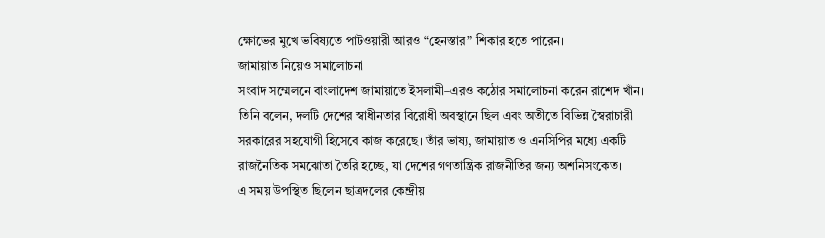ক্ষোভের মুখে ভবিষ্যতে পাটওয়ারী আরও “হেনস্তার” শিকার হতে পারেন।
জামায়াত নিয়েও সমালোচনা
সংবাদ সম্মেলনে বাংলাদেশ জামায়াতে ইসলামী–এরও কঠোর সমালোচনা করেন রাশেদ খাঁন। তিনি বলেন, দলটি দেশের স্বাধীনতার বিরোধী অবস্থানে ছিল এবং অতীতে বিভিন্ন স্বৈরাচারী সরকারের সহযোগী হিসেবে কাজ করেছে। তাঁর ভাষ্য, জামায়াত ও এনসিপির মধ্যে একটি রাজনৈতিক সমঝোতা তৈরি হচ্ছে, যা দেশের গণতান্ত্রিক রাজনীতির জন্য অশনিসংকেত।
এ সময় উপস্থিত ছিলেন ছাত্রদলের কেন্দ্রীয়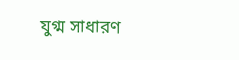যুগ্ম সাধারণ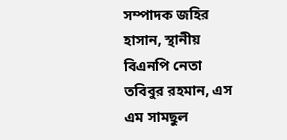সম্পাদক জহির হাসান, স্থানীয় বিএনপি নেতা তবিবুর রহমান, এস এম সামছুল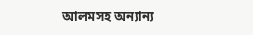আলমসহ অন্যান্য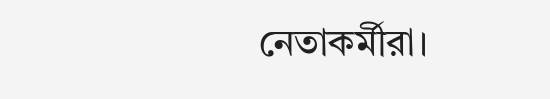নেতাকর্মীরা।